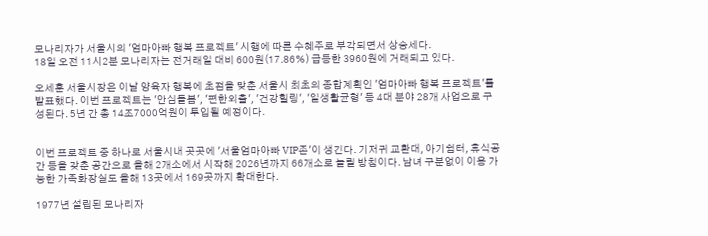모나리자가 서울시의 '엄마아빠 행복 프로젝트' 시행에 따른 수혜주로 부각되면서 상승세다.
18일 오전 11시2분 모나리자는 전거래일 대비 600원(17.86%) 급등한 3960원에 거래되고 있다.

오세훈 서울시장은 이날 양육자 행복에 초점을 맞춘 서울시 최초의 종합계획인 '엄마아빠 행복 프로젝트'를 발표했다. 이번 프로젝트는 '안심돌봄', '편한외출', '건강힐링', '일생활균형' 등 4대 분야 28개 사업으로 구성된다. 5년 간 총 14조7000억원이 투입될 예정이다.


이번 프로젝트 중 하나로 서울시내 곳곳에 '서울엄마아빠 VIP존'이 생긴다. 기저귀 교환대, 아기쉼터, 휴식공간 등을 갖춘 공간으로 올해 2개소에서 시작해 2026년까지 66개소로 늘릴 방침이다. 남녀 구분없이 이용 가능한 가족화장실도 올해 13곳에서 169곳까지 확대한다.

1977년 설립된 모나리자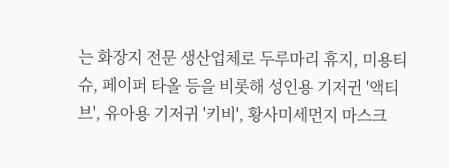는 화장지 전문 생산업체로 두루마리 휴지, 미용티슈, 페이퍼 타올 등을 비롯해 성인용 기저귄 '액티브', 유아용 기저귀 '키비', 황사미세먼지 마스크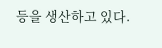등을 생산하고 있다.